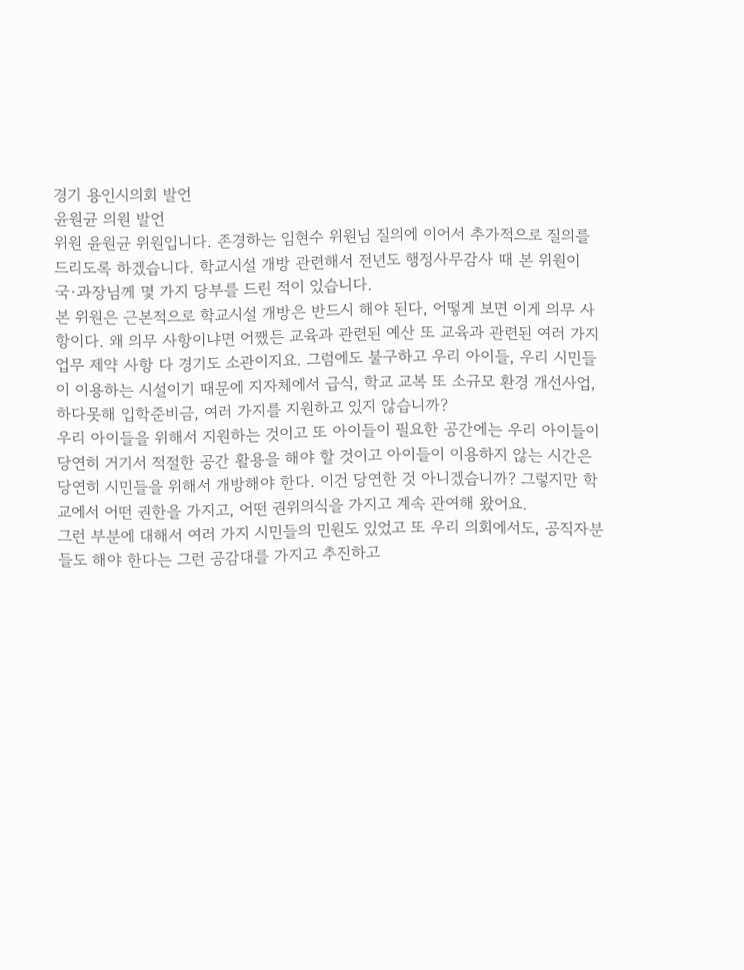경기 용인시의회 발언
윤원균 의원 발언
위원 윤원균 위원입니다. 존경하는 임현수 위원님 질의에 이어서 추가적으로 질의를 드리도록 하겠습니다. 학교시설 개방 관련해서 전년도 행정사무감사 때 본 위원이 국·과장님께 몇 가지 당부를 드린 적이 있습니다.
본 위원은 근본적으로 학교시설 개방은 반드시 해야 된다, 어떻게 보면 이게 의무 사항이다. 왜 의무 사항이냐면 어쨌든 교육과 관련된 예산 또 교육과 관련된 여러 가지 업무 제약 사항 다 경기도 소관이지요. 그럼에도 불구하고 우리 아이들, 우리 시민들이 이용하는 시설이기 때문에 지자체에서 급식, 학교 교복 또 소규모 환경 개선사업, 하다못해 입학준비금, 여러 가지를 지원하고 있지 않습니까?
우리 아이들을 위해서 지원하는 것이고 또 아이들이 필요한 공간에는 우리 아이들이 당연히 거기서 적절한 공간 활용을 해야 할 것이고 아이들이 이용하지 않는 시간은 당연히 시민들을 위해서 개방해야 한다. 이건 당연한 것 아니겠습니까? 그렇지만 학교에서 어떤 권한을 가지고, 어떤 권위의식을 가지고 계속 관여해 왔어요.
그런 부분에 대해서 여러 가지 시민들의 민원도 있었고 또 우리 의회에서도, 공직자분들도 해야 한다는 그런 공감대를 가지고 추진하고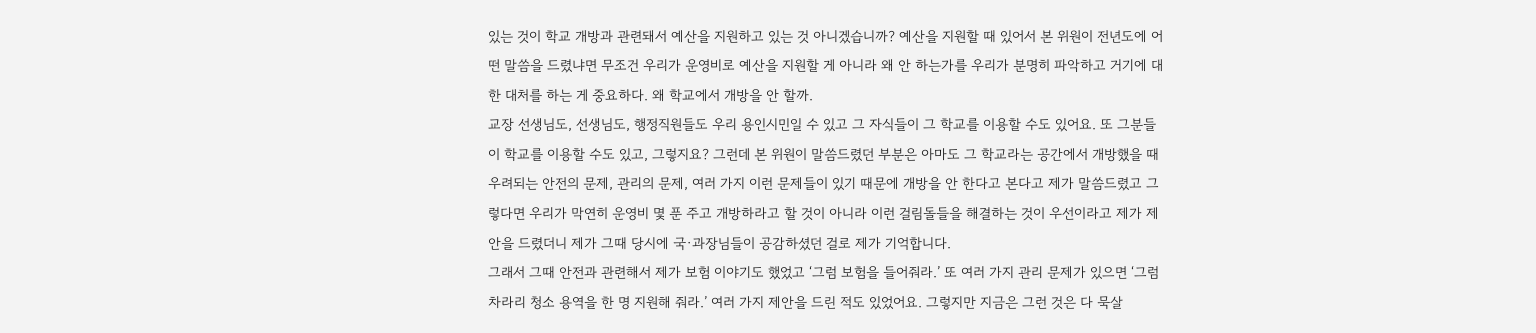있는 것이 학교 개방과 관련돼서 예산을 지원하고 있는 것 아니겠습니까? 예산을 지원할 때 있어서 본 위원이 전년도에 어떤 말씀을 드렸냐면 무조건 우리가 운영비로 예산을 지원할 게 아니라 왜 안 하는가를 우리가 분명히 파악하고 거기에 대한 대처를 하는 게 중요하다. 왜 학교에서 개방을 안 할까.
교장 선생님도, 선생님도, 행정직원들도 우리 용인시민일 수 있고 그 자식들이 그 학교를 이용할 수도 있어요. 또 그분들이 학교를 이용할 수도 있고, 그렇지요? 그런데 본 위원이 말씀드렸던 부분은 아마도 그 학교라는 공간에서 개방했을 때 우려되는 안전의 문제, 관리의 문제, 여러 가지 이런 문제들이 있기 때문에 개방을 안 한다고 본다고 제가 말씀드렸고 그렇다면 우리가 막연히 운영비 몇 푼 주고 개방하라고 할 것이 아니라 이런 걸림돌들을 해결하는 것이 우선이라고 제가 제안을 드렸더니 제가 그때 당시에 국·과장님들이 공감하셨던 걸로 제가 기억합니다.
그래서 그때 안전과 관련해서 제가 보험 이야기도 했었고 ‘그럼 보험을 들어줘라.’ 또 여러 가지 관리 문제가 있으면 ‘그럼 차라리 청소 용역을 한 명 지원해 줘라.’ 여러 가지 제안을 드린 적도 있었어요. 그렇지만 지금은 그런 것은 다 묵살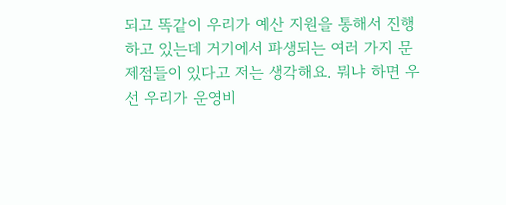되고 똑같이 우리가 예산 지원을 통해서 진행하고 있는데 거기에서 파생되는 여러 가지 문제점들이 있다고 저는 생각해요. 뭐냐 하면 우선 우리가 운영비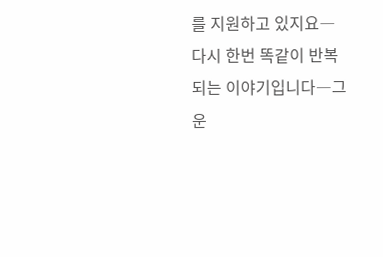를 지원하고 있지요―다시 한번 똑같이 반복되는 이야기입니다―그 운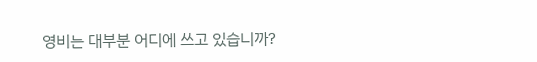영비는 대부분 어디에 쓰고 있습니까?